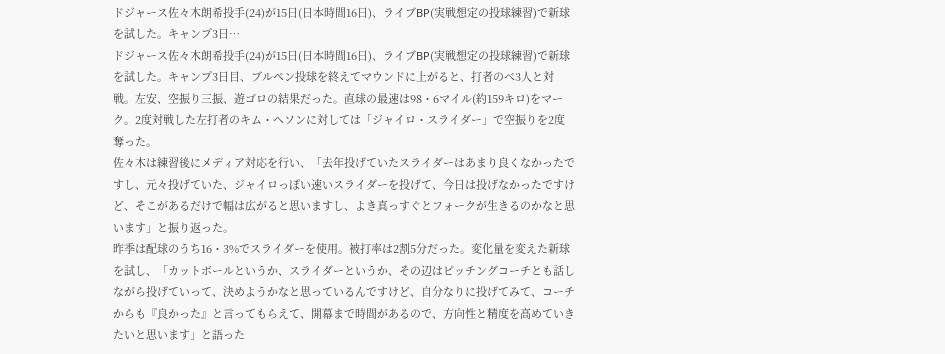ドジャース佐々木朗希投手(24)が15日(日本時間16日)、ライブBP(実戦想定の投球練習)で新球を試した。キャンプ3日…
ドジャース佐々木朗希投手(24)が15日(日本時間16日)、ライブBP(実戦想定の投球練習)で新球を試した。キャンプ3日目、ブルペン投球を終えてマウンドに上がると、打者のべ3人と対戦。左安、空振り三振、遊ゴロの結果だった。直球の最速は98・6マイル(約159キロ)をマーク。2度対戦した左打者のキム・ヘソンに対しては「ジャイロ・スライダー」で空振りを2度奪った。
佐々木は練習後にメディア対応を行い、「去年投げていたスライダーはあまり良くなかったですし、元々投げていた、ジャイロっぽい速いスライダーを投げて、今日は投げなかったですけど、そこがあるだけで幅は広がると思いますし、よき真っすぐとフォークが生きるのかなと思います」と振り返った。
昨季は配球のうち16・3%でスライダーを使用。被打率は2割5分だった。変化量を変えた新球を試し、「カットボールというか、スライダーというか、その辺はピッチングコーチとも話しながら投げていって、決めようかなと思っているんですけど、自分なりに投げてみて、コーチからも『良かった』と言ってもらえて、開幕まで時間があるので、方向性と精度を高めていきたいと思います」と語った